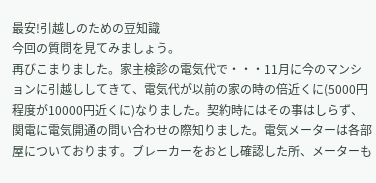最安!引越しのための豆知識
今回の質問を見てみましょう。
再びこまりました。家主検診の電気代で・・・11月に今のマンションに引越ししてきて、電気代が以前の家の時の倍近くに(5000円程度が10000円近くに)なりました。契約時にはその事はしらず、関電に電気開通の問い合わせの際知りました。電気メーターは各部屋についております。ブレーカーをおとし確認した所、メーターも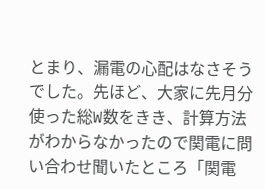とまり、漏電の心配はなさそうでした。先ほど、大家に先月分使った総W数をきき、計算方法がわからなかったので関電に問い合わせ聞いたところ「関電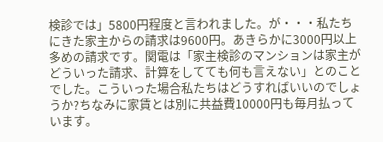検診では」5800円程度と言われました。が・・・私たちにきた家主からの請求は9600円。あきらかに3000円以上多めの請求です。関電は「家主検診のマンションは家主がどういった請求、計算をしてても何も言えない」とのことでした。こういった場合私たちはどうすればいいのでしょうか?ちなみに家賃とは別に共益費10000円も毎月払っています。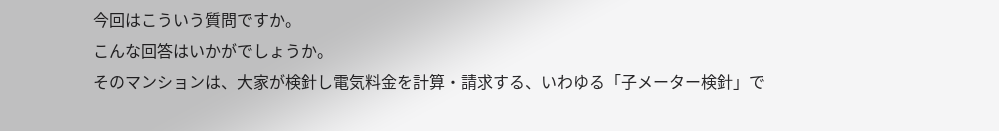今回はこういう質問ですか。
こんな回答はいかがでしょうか。
そのマンションは、大家が検針し電気料金を計算・請求する、いわゆる「子メーター検針」で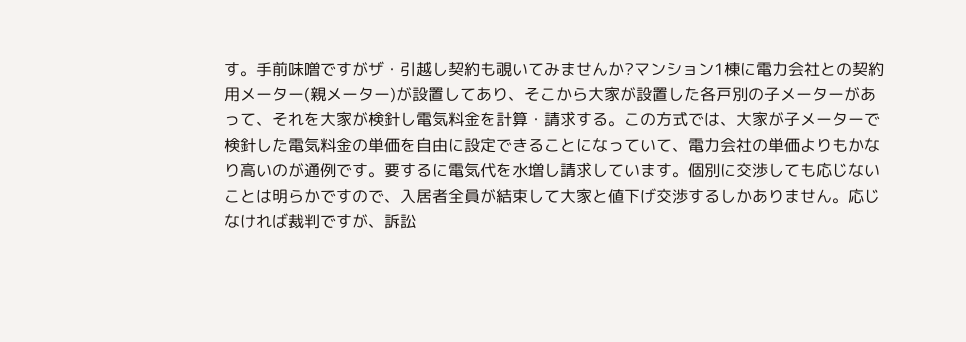す。手前味噌ですがザ・引越し契約も覗いてみませんか?マンション1棟に電力会社との契約用メーター(親メーター)が設置してあり、そこから大家が設置した各戸別の子メーターがあって、それを大家が検針し電気料金を計算・請求する。この方式では、大家が子メーターで検針した電気料金の単価を自由に設定できることになっていて、電力会社の単価よりもかなり高いのが通例です。要するに電気代を水増し請求しています。個別に交渉しても応じないことは明らかですので、入居者全員が結束して大家と値下げ交渉するしかありません。応じなければ裁判ですが、訴訟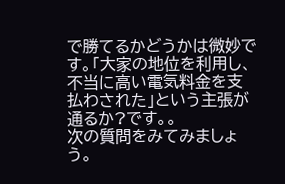で勝てるかどうかは微妙です。「大家の地位を利用し、不当に高い電気料金を支払わされた」という主張が通るか?です。。
次の質問をみてみましょう。